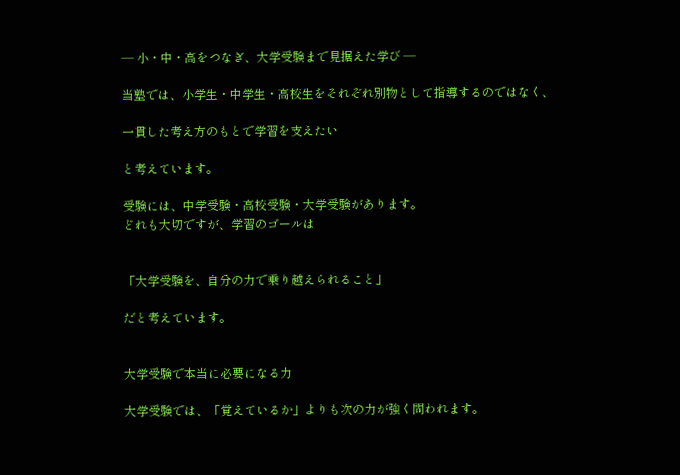― 小・中・高をつなぎ、大学受験まで見据えた学び ―

当塾では、小学生・中学生・高校生をそれぞれ別物として指導するのではなく、

一貫した考え方のもとで学習を支えたい

と考えています。

受験には、中学受験・高校受験・大学受験があります。
どれも大切ですが、学習のゴールは


「大学受験を、自分の力で乗り越えられること」

だと考えています。


大学受験で本当に必要になる力

大学受験では、「覚えているか」よりも次の力が強く問われます。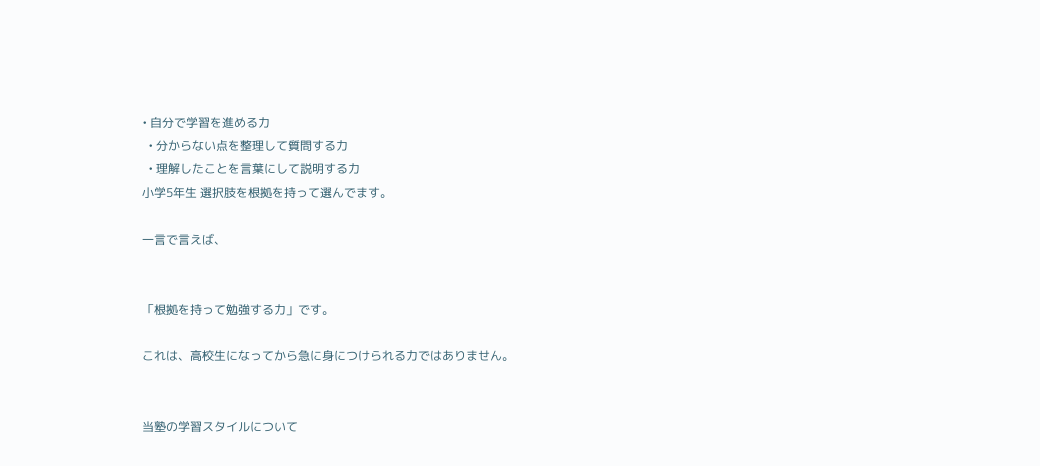• 自分で学習を進める力
  • 分からない点を整理して質問する力
  • 理解したことを言葉にして説明する力
小学5年生 選択肢を根拠を持って選んでます。

一言で言えば、


「根拠を持って勉強する力」です。

これは、高校生になってから急に身につけられる力ではありません。


当塾の学習スタイルについて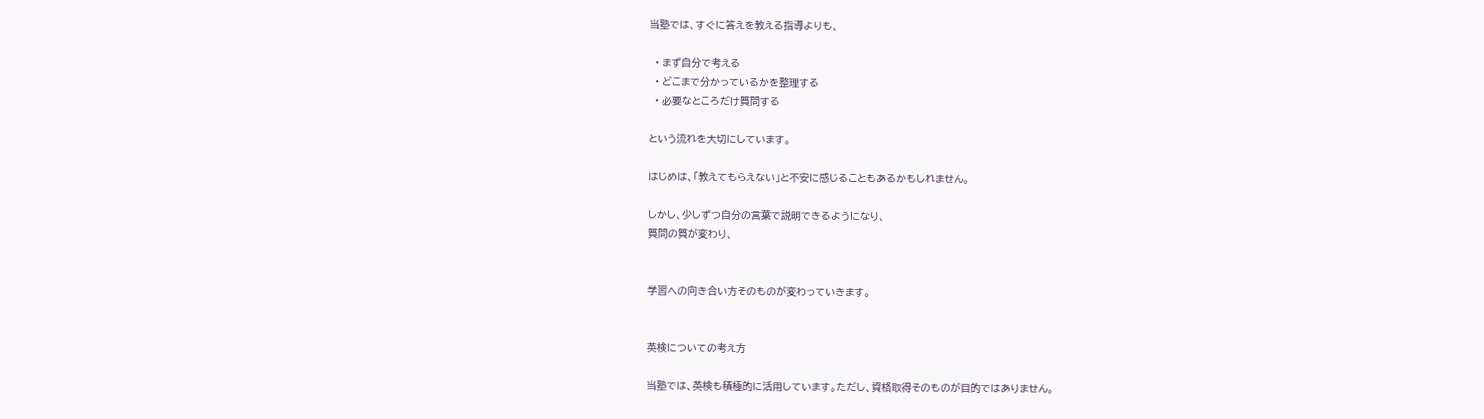当塾では、すぐに答えを教える指導よりも、

  • まず自分で考える
  • どこまで分かっているかを整理する
  • 必要なところだけ質問する

という流れを大切にしています。

はじめは、「教えてもらえない」と不安に感じることもあるかもしれません。

しかし、少しずつ自分の言葉で説明できるようになり、
質問の質が変わり、


学習への向き合い方そのものが変わっていきます。


英検についての考え方

当塾では、英検も積極的に活用しています。ただし、資格取得そのものが目的ではありません。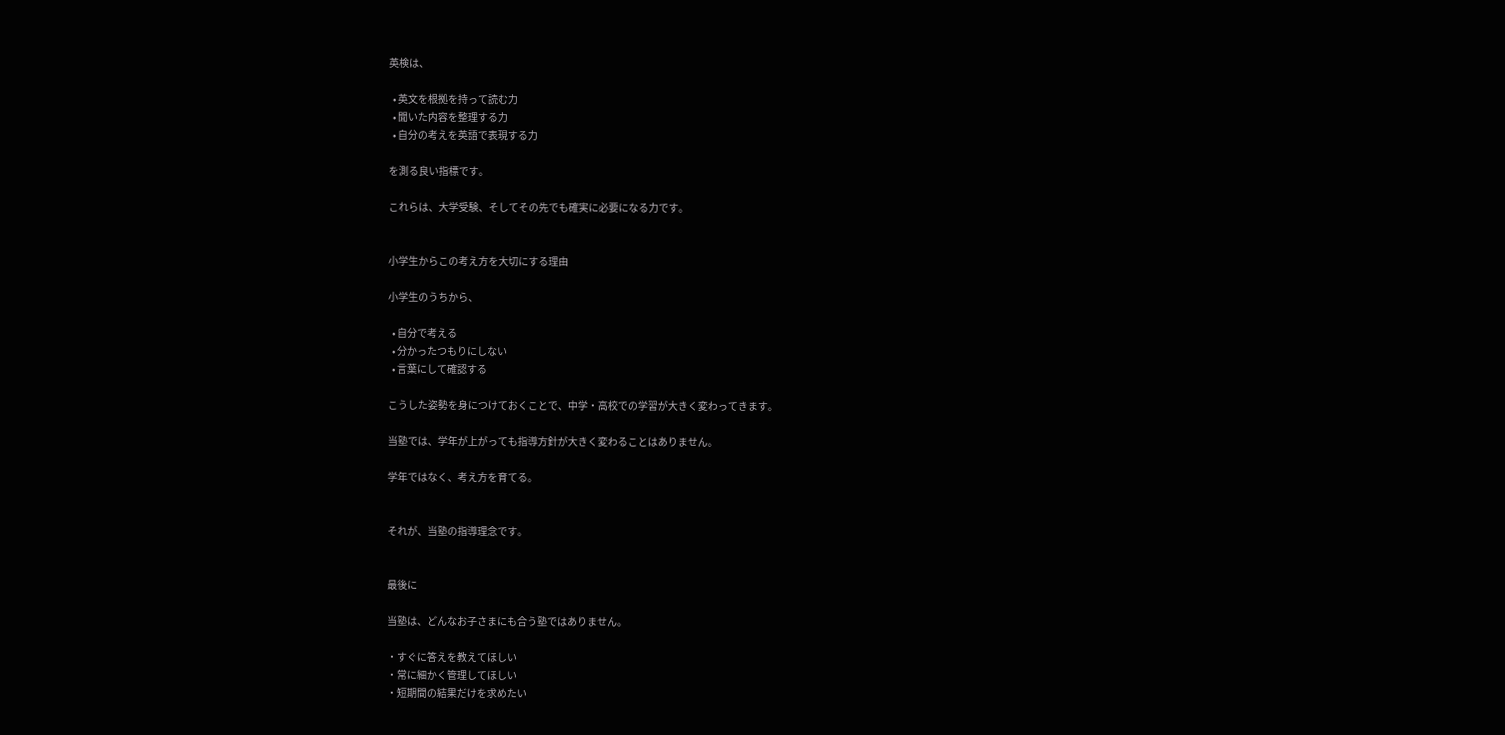英検は、

  • 英文を根拠を持って読む力
  • 聞いた内容を整理する力
  • 自分の考えを英語で表現する力

を測る良い指標です。

これらは、大学受験、そしてその先でも確実に必要になる力です。


小学生からこの考え方を大切にする理由

小学生のうちから、

  • 自分で考える
  • 分かったつもりにしない
  • 言葉にして確認する

こうした姿勢を身につけておくことで、中学・高校での学習が大きく変わってきます。

当塾では、学年が上がっても指導方針が大きく変わることはありません。

学年ではなく、考え方を育てる。


それが、当塾の指導理念です。


最後に

当塾は、どんなお子さまにも合う塾ではありません。

・すぐに答えを教えてほしい
・常に細かく管理してほしい
・短期間の結果だけを求めたい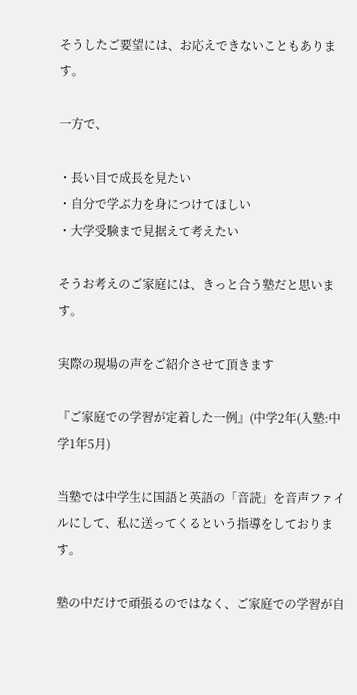そうしたご要望には、お応えできないこともあります。

一方で、

・長い目で成長を見たい
・自分で学ぶ力を身につけてほしい
・大学受験まで見据えて考えたい

そうお考えのご家庭には、きっと合う塾だと思います。

実際の現場の声をご紹介させて頂きます

『ご家庭での学習が定着した一例』(中学2年(入塾:中学1年5月)

当塾では中学生に国語と英語の「音読」を音声ファイルにして、私に送ってくるという指導をしております。

塾の中だけで頑張るのではなく、ご家庭での学習が自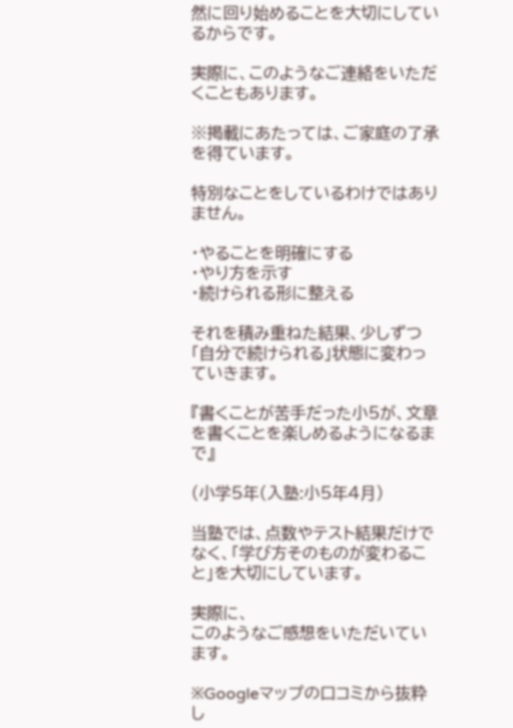然に回り始めることを大切にしているからです。

実際に、このようなご連絡をいただくこともあります。

※掲載にあたっては、ご家庭の了承を得ています。

特別なことをしているわけではありません。

・やることを明確にする
・やり方を示す
・続けられる形に整える

それを積み重ねた結果、少しずつ「自分で続けられる」状態に変わっていきます。

『書くことが苦手だった小5が、文章を書くことを楽しめるようになるまで』

(小学5年(入塾:小5年4月)

当塾では、点数やテスト結果だけでなく、「学び方そのものが変わること」を大切にしています。

実際に、
このようなご感想をいただいています。

※Googleマップの口コミから抜粋し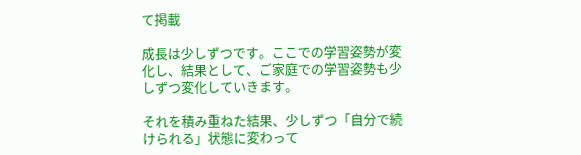て掲載

成長は少しずつです。ここでの学習姿勢が変化し、結果として、ご家庭での学習姿勢も少しずつ変化していきます。

それを積み重ねた結果、少しずつ「自分で続けられる」状態に変わって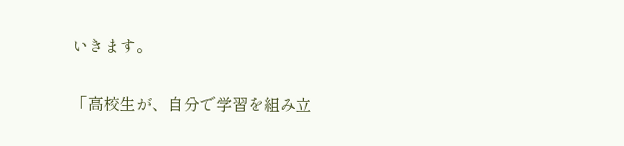いきます。

「高校生が、自分で学習を組み立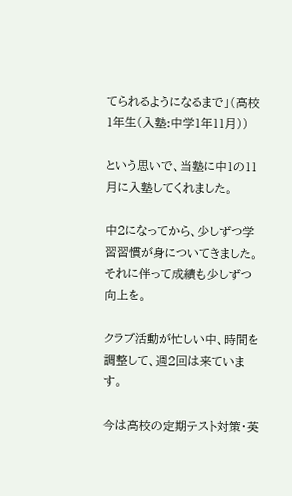てられるようになるまで」(高校1年生(入塾:中学1年11月))

という思いで、当塾に中1の11月に入塾してくれました。

中2になってから、少しずつ学習習慣が身についてきました。それに伴って成績も少しずつ向上を。

クラブ活動が忙しい中、時間を調整して、週2回は来ています。

今は高校の定期テスト対策・英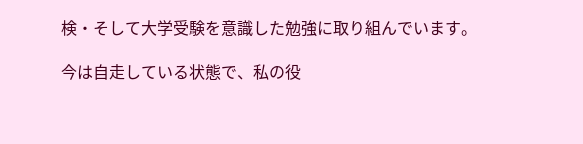検・そして大学受験を意識した勉強に取り組んでいます。

今は自走している状態で、私の役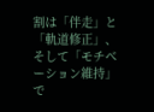割は「伴走」と「軌道修正」、そして「モチベーション維持」で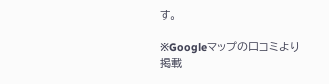す。

※Googleマップの口コミより掲載